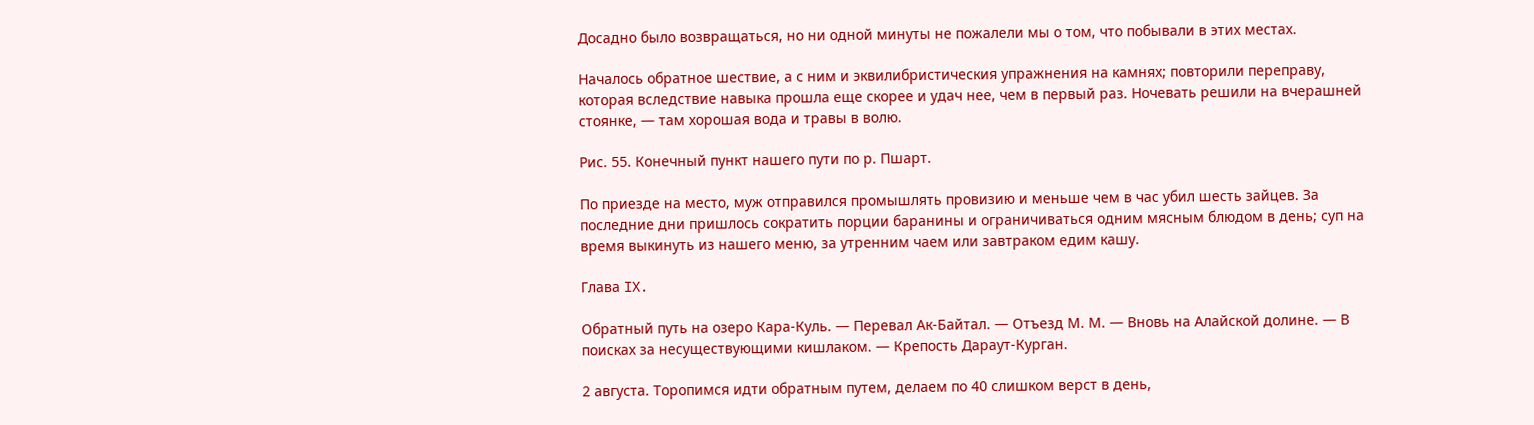Досадно было возвращаться, но ни одной минуты не пожалели мы о том, что побывали в этих местах.

Началось обратное шествие, а с ним и эквилибристическия упражнения на камнях; повторили переправу, которая вследствие навыка прошла еще скорее и удач нее, чем в первый раз. Ночевать решили на вчерашней стоянке, — там хорошая вода и травы в волю.

Рис. 55. Конечный пункт нашего пути по р. Пшарт.

По приезде на место, муж отправился промышлять провизию и меньше чем в час убил шесть зайцев. За последние дни пришлось сократить порции баранины и ограничиваться одним мясным блюдом в день; суп на время выкинуть из нашего меню, за утренним чаем или завтраком едим кашу.

Глава IX.

Обратный путь на озеро Кара-Куль. — Перевал Ак-Байтал. — Отъезд М. М. — Вновь на Алайской долине. — В поисках за несуществующими кишлаком. — Крепость Дараут-Курган.

2 августа. Торопимся идти обратным путем, делаем по 40 слишком верст в день,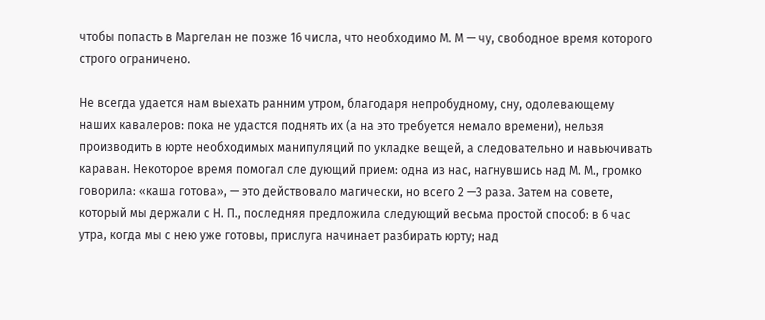чтобы попасть в Маргелан не позже 16 числа, что необходимо М. М — чу, свободное время которого строго ограничено.

Не всегда удается нам выехать ранним утром, благодаря непробудному, сну, одолевающему наших кавалеров: пока не удастся поднять их (а на это требуется немало времени), нельзя производить в юрте необходимых манипуляций по укладке вещей, а следовательно и навьючивать караван. Некоторое время помогал сле дующий прием: одна из нас, нагнувшись над М. М., громко говорила: «каша готова», — это действовало магически, но всего 2 —3 раза. Затем на совете, который мы держали с Н. П., последняя предложила следующий весьма простой способ: в 6 час утра, когда мы с нею уже готовы, прислуга начинает разбирать юрту; над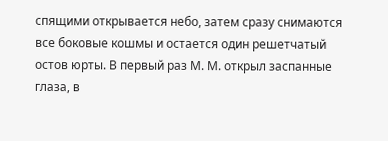спящими открывается небо, затем сразу снимаются все боковые кошмы и остается один решетчатый остов юрты. В первый раз М. М. открыл заспанные глаза, в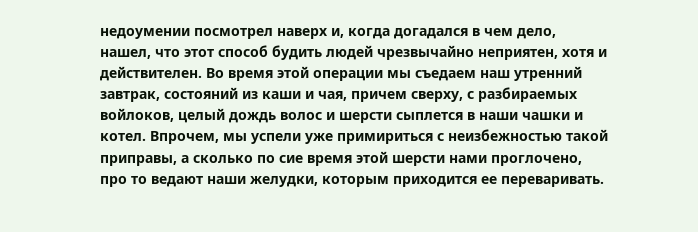недоумении посмотрел наверх и, когда догадался в чем дело, нашел, что этот способ будить людей чрезвычайно неприятен, хотя и действителен. Во время этой операции мы съедаем наш утренний завтрак, состояний из каши и чая, причем сверху, с разбираемых войлоков, целый дождь волос и шерсти сыплется в наши чашки и котел. Впрочем, мы успели уже примириться с неизбежностью такой приправы, а сколько по сие время этой шерсти нами проглочено, про то ведают наши желудки, которым приходится ее переваривать.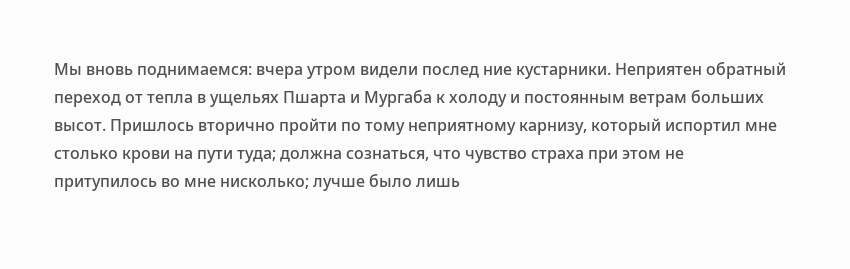Мы вновь поднимаемся: вчера утром видели послед ние кустарники. Неприятен обратный переход от тепла в ущельях Пшарта и Мургаба к холоду и постоянным ветрам больших высот. Пришлось вторично пройти по тому неприятному карнизу, который испортил мне столько крови на пути туда; должна сознаться, что чувство страха при этом не притупилось во мне нисколько; лучше было лишь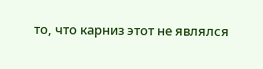то, что карниз этот не являлся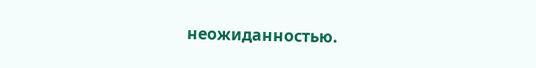неожиданностью.